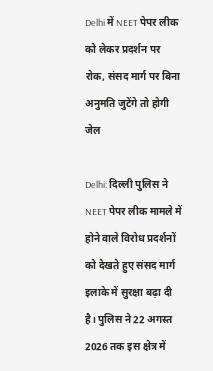Delhi में NEET पेपर लीक को लेकर प्रदर्शन पर रोक, संसद मार्ग पर बिना अनुमति जुटेंगे तो होगी जेल

Delhi: दिल्ली पुलिस ने NEET पेपर लीक मामले में होने वाले विरोध प्रदर्शनों को देखते हुए संसद मार्ग इलाके में सुरक्षा बढ़ा दी है। पुलिस ने 22 अगस्त 2026 तक इस क्षेत्र में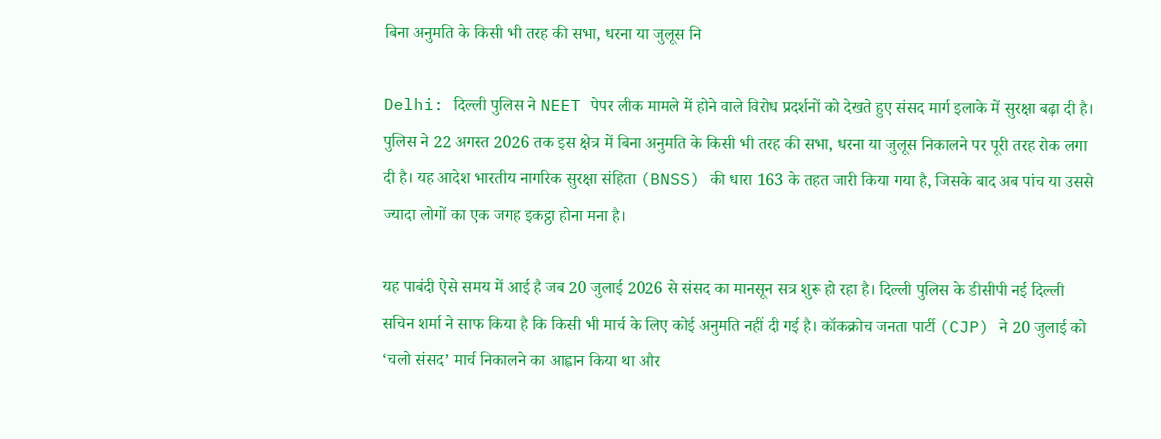बिना अनुमति के किसी भी तरह की सभा, धरना या जुलूस नि

Delhi: दिल्ली पुलिस ने NEET पेपर लीक मामले में होने वाले विरोध प्रदर्शनों को देखते हुए संसद मार्ग इलाके में सुरक्षा बढ़ा दी है। पुलिस ने 22 अगस्त 2026 तक इस क्षेत्र में बिना अनुमति के किसी भी तरह की सभा, धरना या जुलूस निकालने पर पूरी तरह रोक लगा दी है। यह आदेश भारतीय नागरिक सुरक्षा संहिता (BNSS) की धारा 163 के तहत जारी किया गया है, जिसके बाद अब पांच या उससे ज्यादा लोगों का एक जगह इकट्ठा होना मना है।

यह पाबंदी ऐसे समय में आई है जब 20 जुलाई 2026 से संसद का मानसून सत्र शुरू हो रहा है। दिल्ली पुलिस के डीसीपी नई दिल्ली सचिन शर्मा ने साफ किया है कि किसी भी मार्च के लिए कोई अनुमति नहीं दी गई है। कॉकक्रोच जनता पार्टी (CJP) ने 20 जुलाई को ‘चलो संसद’ मार्च निकालने का आह्वान किया था और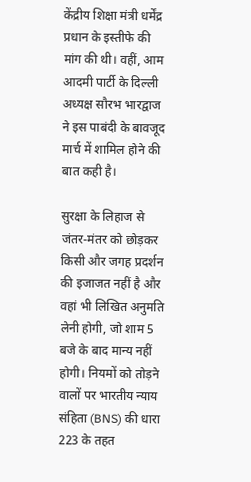केंद्रीय शिक्षा मंत्री धर्मेंद्र प्रधान के इस्तीफे की मांग की थी। वहीं, आम आदमी पार्टी के दिल्ली अध्यक्ष सौरभ भारद्वाज ने इस पाबंदी के बावजूद मार्च में शामिल होने की बात कही है।

सुरक्षा के लिहाज से जंतर-मंतर को छोड़कर किसी और जगह प्रदर्शन की इजाजत नहीं है और वहां भी लिखित अनुमति लेनी होगी, जो शाम 5 बजे के बाद मान्य नहीं होगी। नियमों को तोड़ने वालों पर भारतीय न्याय संहिता (BNS) की धारा 223 के तहत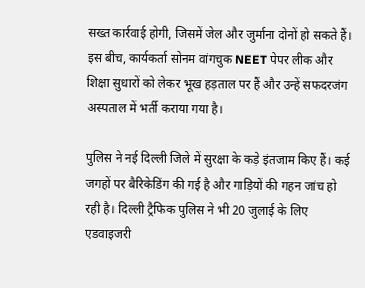सख्त कार्रवाई होगी, जिसमें जेल और जुर्माना दोनों हो सकते हैं। इस बीच, कार्यकर्ता सोनम वांगचुक NEET पेपर लीक और शिक्षा सुधारों को लेकर भूख हड़ताल पर हैं और उन्हें सफदरजंग अस्पताल में भर्ती कराया गया है।

पुलिस ने नई दिल्ली जिले में सुरक्षा के कड़े इंतजाम किए हैं। कई जगहों पर बैरिकेडिंग की गई है और गाड़ियों की गहन जांच हो रही है। दिल्ली ट्रैफिक पुलिस ने भी 20 जुलाई के लिए एडवाइजरी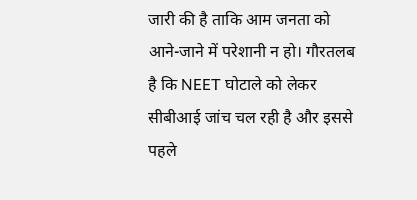जारी की है ताकि आम जनता को आने-जाने में परेशानी न हो। गौरतलब है कि NEET घोटाले को लेकर सीबीआई जांच चल रही है और इससे पहले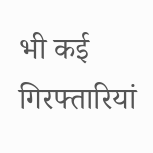भी कई गिरफ्तारियां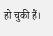हो चुकी हैं।